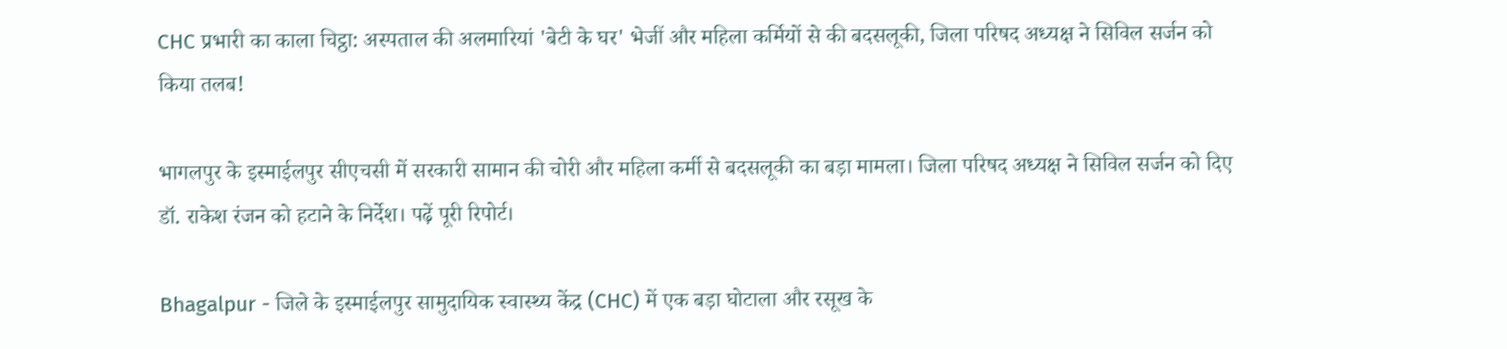CHC प्रभारी का काला चिट्ठा: अस्पताल की अलमारियां 'बेटी के घर' भेजीं और महिला कर्मियों से की बदसलूकी, जिला परिषद अध्यक्ष ने सिविल सर्जन को किया तलब!

भागलपुर के इस्माईलपुर सीएचसी में सरकारी सामान की चोरी और महिला कर्मी से बदसलूकी का बड़ा मामला। जिला परिषद अध्यक्ष ने सिविल सर्जन को दिए डॉ. राकेश रंजन को हटाने के निर्देश। पढ़ें पूरी रिपोर्ट।

Bhagalpur - जिले के इस्माईलपुर सामुदायिक स्वास्थ्य केंद्र (CHC) में एक बड़ा घोटाला और रसूख के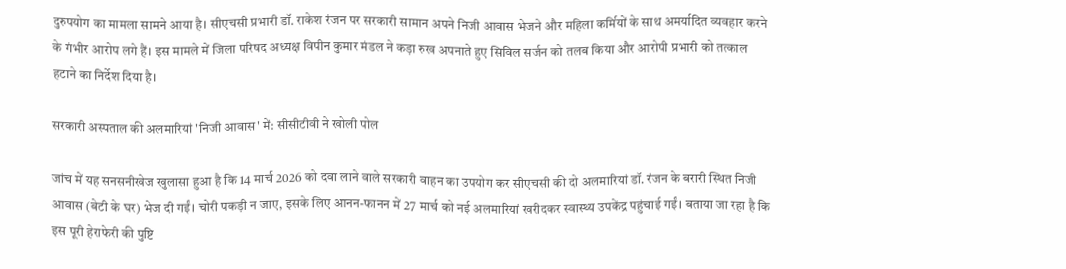दुरुपयोग का मामला सामने आया है। सीएचसी प्रभारी डॉ. राकेश रंजन पर सरकारी सामान अपने निजी आवास भेजने और महिला कर्मियों के साथ अमर्यादित व्यवहार करने के गंभीर आरोप लगे हैं। इस मामले में जिला परिषद अध्यक्ष विपीन कुमार मंडल ने कड़ा रुख अपनाते हुए सिविल सर्जन को तलब किया और आरोपी प्रभारी को तत्काल हटाने का निर्देश दिया है।

सरकारी अस्पताल की अलमारियां 'निजी आवास' में: सीसीटीवी ने खोली पोल

जांच में यह सनसनीखेज खुलासा हुआ है कि 14 मार्च 2026 को दवा लाने वाले सरकारी वाहन का उपयोग कर सीएचसी की दो अलमारियां डॉ. रंजन के बरारी स्थित निजी आवास (बेटी के घर) भेज दी गईं। चोरी पकड़ी न जाए, इसके लिए आनन-फानन में 27 मार्च को नई अलमारियां खरीदकर स्वास्थ्य उपकेंद्र पहुंचाई गईं। बताया जा रहा है कि इस पूरी हेराफेरी की पुष्टि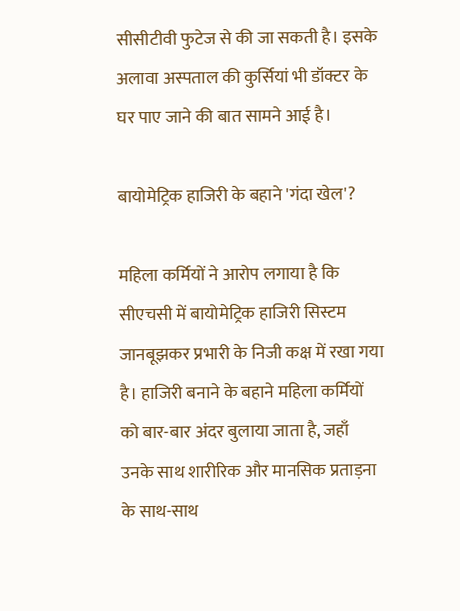सीसीटीवी फुटेज से की जा सकती है। इसके अलावा अस्पताल की कुर्सियां भी डॉक्टर के घर पाए जाने की बात सामने आई है।

बायोमेट्रिक हाजिरी के बहाने 'गंदा खेल'?

महिला कर्मियों ने आरोप लगाया है कि सीएचसी में बायोमेट्रिक हाजिरी सिस्टम जानबूझकर प्रभारी के निजी कक्ष में रखा गया है। हाजिरी बनाने के बहाने महिला कर्मियों को बार-बार अंदर बुलाया जाता है, जहाँ उनके साथ शारीरिक और मानसिक प्रताड़ना के साथ-साथ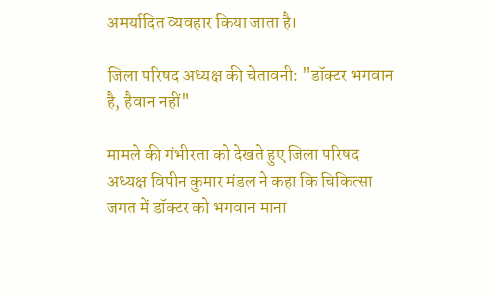अमर्यादित व्यवहार किया जाता है।

जिला परिषद अध्यक्ष की चेतावनी: "डॉक्टर भगवान है, हैवान नहीं"

मामले की गंभीरता को देखते हुए जिला परिषद अध्यक्ष विपीन कुमार मंडल ने कहा कि चिकित्सा जगत में डॉक्टर को भगवान माना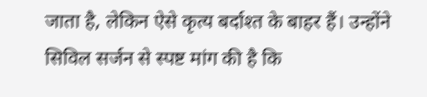जाता है, लेकिन ऐसे कृत्य बर्दाश्त के बाहर हैं। उन्होंने सिविल सर्जन से स्पष्ट मांग की है कि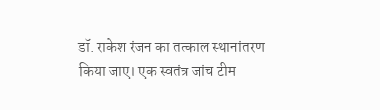डॉ. राकेश रंजन का तत्काल स्थानांतरण किया जाए। एक स्वतंत्र जांच टीम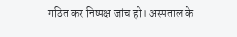गठित कर निष्पक्ष जांच हो। अस्पताल के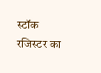स्टॉक रजिस्टर का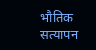भौतिक सत्यापन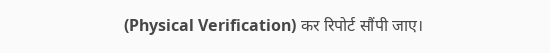(Physical Verification) कर रिपोर्ट सौंपी जाए।